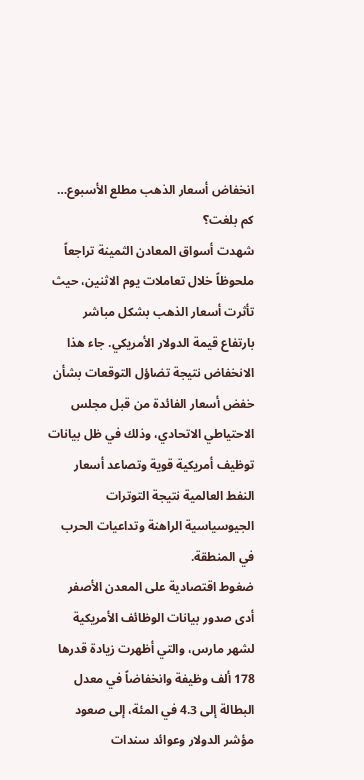انخفاض أسعار الذهب مطلع الأسبوع… كم بلغت؟
شهدت أسواق المعادن الثمينة تراجعاً ملحوظاً خلال تعاملات يوم الاثنين، حيث تأثرت أسعار الذهب بشكل مباشر بارتفاع قيمة الدولار الأمريكي. جاء هذا الانخفاض نتيجة تضاؤل التوقعات بشأن خفض أسعار الفائدة من قبل مجلس الاحتياطي الاتحادي، وذلك في ظل بيانات توظيف أمريكية قوية وتصاعد أسعار النفط العالمية نتيجة التوترات الجيوسياسية الراهنة وتداعيات الحرب في المنطقة.
ضغوط اقتصادية على المعدن الأصفر
أدى صدور بيانات الوظائف الأمريكية لشهر مارس، والتي أظهرت زيادة قدرها 178 ألف وظيفة وانخفاضاً في معدل البطالة إلى 4.3 في المئة، إلى صعود مؤشر الدولار وعوائد سندات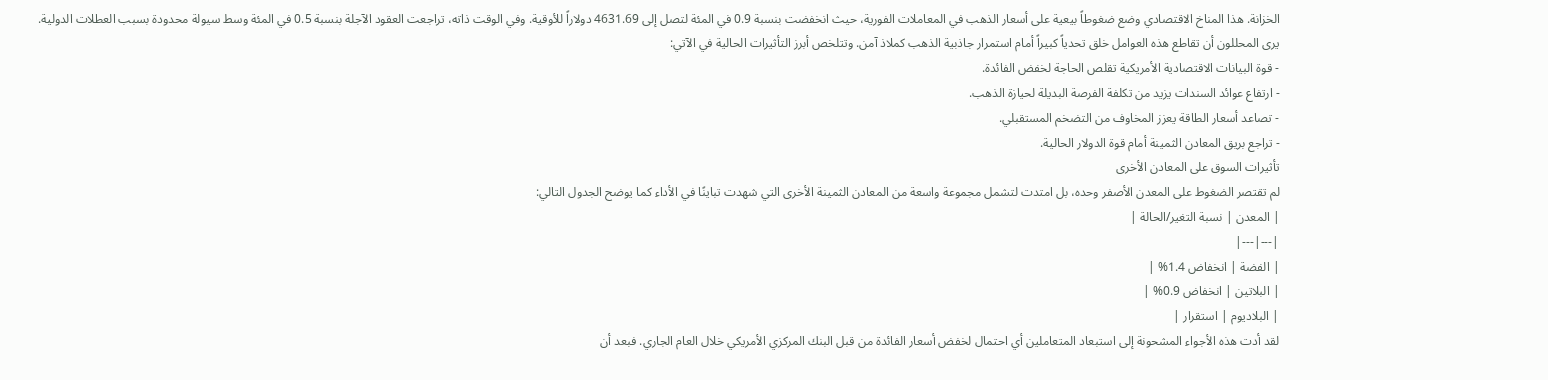الخزانة. هذا المناخ الاقتصادي وضع ضغوطاً بيعية على أسعار الذهب في المعاملات الفورية، حيث انخفضت بنسبة 0.9 في المئة لتصل إلى 4631.69 دولاراً للأوقية. وفي الوقت ذاته، تراجعت العقود الآجلة بنسبة 0.5 في المئة وسط سيولة محدودة بسبب العطلات الدولية.
يرى المحللون أن تقاطع هذه العوامل خلق تحدياً كبيراً أمام استمرار جاذبية الذهب كملاذ آمن. وتتلخص أبرز التأثيرات الحالية في الآتي:
- قوة البيانات الاقتصادية الأمريكية تقلص الحاجة لخفض الفائدة.
- ارتفاع عوائد السندات يزيد من تكلفة الفرصة البديلة لحيازة الذهب.
- تصاعد أسعار الطاقة يعزز المخاوف من التضخم المستقبلي.
- تراجع بريق المعادن الثمينة أمام قوة الدولار الحالية.
تأثيرات السوق على المعادن الأخرى
لم تقتصر الضغوط على المعدن الأصفر وحده، بل امتدت لتشمل مجموعة واسعة من المعادن الثمينة الأخرى التي شهدت تباينًا في الأداء كما يوضح الجدول التالي:
| المعدن | نسبة التغير/الحالة |
|---|---|
| الفضة | انخفاض 1.4% |
| البلاتين | انخفاض 0.9% |
| البلاديوم | استقرار |
لقد أدت هذه الأجواء المشحونة إلى استبعاد المتعاملين أي احتمال لخفض أسعار الفائدة من قبل البنك المركزي الأمريكي خلال العام الجاري. فبعد أن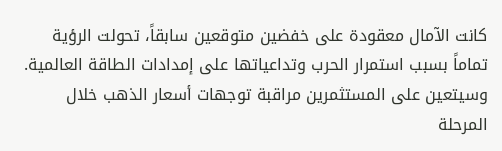كانت الآمال معقودة على خفضين متوقعين سابقاً، تحولت الرؤية تماماً بسبب استمرار الحرب وتداعياتها على إمدادات الطاقة العالمية. وسيتعين على المستثمرين مراقبة توجهات أسعار الذهب خلال المرحلة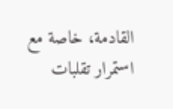القادمة، خاصة مع استمرار تقلبات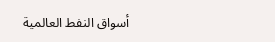أسواق النفط العالمية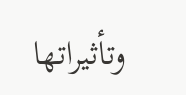وتأثيراتها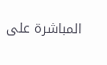المباشرة على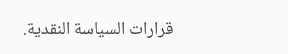قرارات السياسة النقدية.